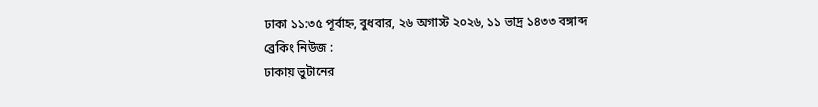ঢাকা ১১:৩৫ পূর্বাহ্ন, বুধবার, ২৬ অগাস্ট ২০২৬, ১১ ভাদ্র ১৪৩৩ বঙ্গাব্দ
ব্রেকিং নিউজ :
ঢাকায় ভুটানের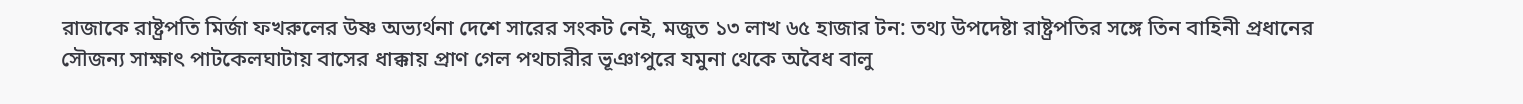রাজাকে রাষ্ট্রপতি মির্জা ফখরুলের উষ্ণ অভ্যর্থনা দেশে সারের সংকট নেই, মজুত ১৩ লাখ ৬৫ হাজার টন: তথ্য উপদেষ্টা রাষ্ট্রপতির সঙ্গে তিন বাহিনী প্রধানের সৌজন্য সাক্ষাৎ পাটকেলঘাটায় বাসের ধাক্কায় প্রাণ গেল পথচারীর ভূঞাপুরে যমুনা থেকে অবৈধ বালু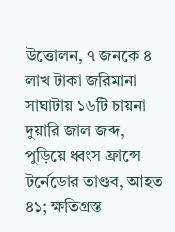উত্তোলন, ৭ জনকে ৪ লাখ টাকা জরিমানা সাঘাটায় ১৬টি চায়না দুয়ারি জাল জব্দ, পুড়িয়ে ধ্বংস ফ্রান্সে টর্নেডোর তাণ্ডব, আহত ৪১; ক্ষতিগ্রস্ত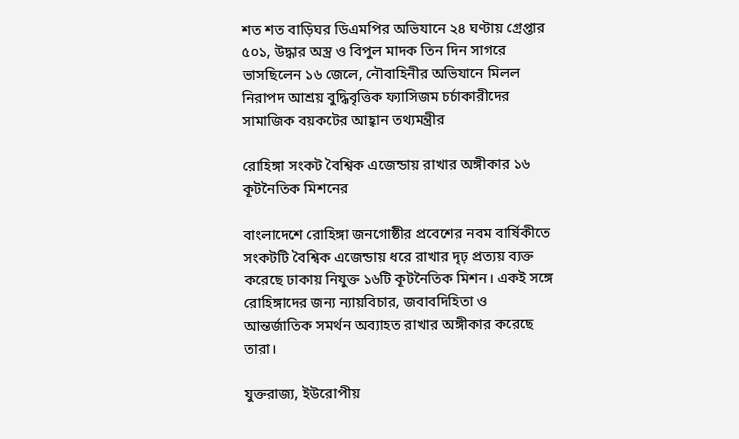শত শত বাড়িঘর ডিএমপির অভিযানে ২৪ ঘণ্টায় গ্রেপ্তার ৫০১, উদ্ধার অস্ত্র ও বিপুল মাদক তিন দিন সাগরে ভাসছিলেন ১৬ জেলে, নৌবাহিনীর অভিযানে মিলল নিরাপদ আশ্রয় বুদ্ধিবৃত্তিক ফ্যাসিজম চর্চাকারীদের সামাজিক বয়কটের আহ্বান তথ্যমন্ত্রীর

রোহিঙ্গা সংকট বৈশ্বিক এজেন্ডায় রাখার অঙ্গীকার ১৬ কূটনৈতিক মিশনের

বাংলাদেশে রোহিঙ্গা জনগোষ্ঠীর প্রবেশের নবম বার্ষিকীতে সংকটটি বৈশ্বিক এজেন্ডায় ধরে রাখার দৃঢ় প্রত্যয় ব্যক্ত করেছে ঢাকায় নিযুক্ত ১৬টি কূটনৈতিক মিশন। একই সঙ্গে রোহিঙ্গাদের জন্য ন্যায়বিচার, জবাবদিহিতা ও আন্তর্জাতিক সমর্থন অব্যাহত রাখার অঙ্গীকার করেছে তারা।

যুক্তরাজ্য, ইউরোপীয়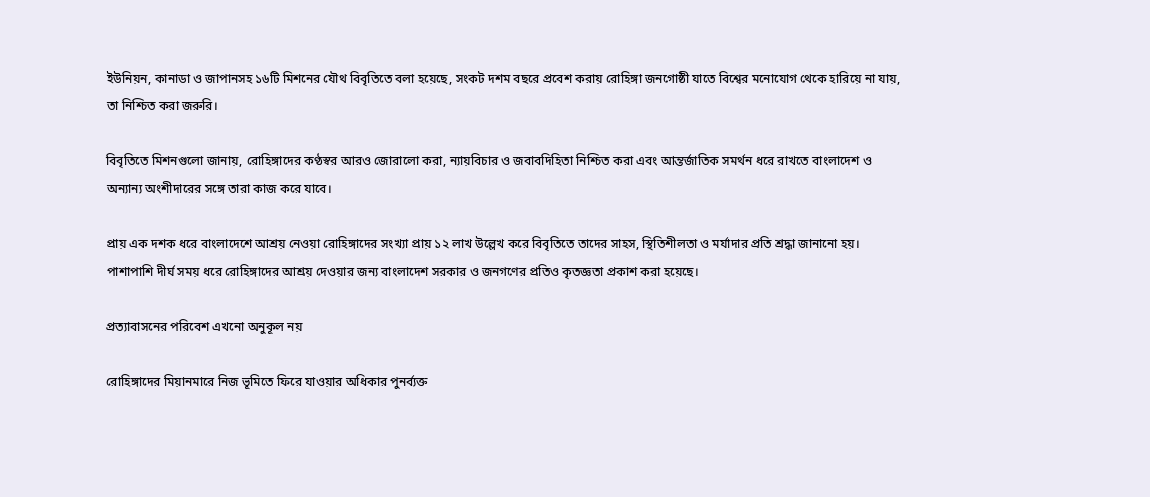ইউনিয়ন, কানাডা ও জাপানসহ ১৬টি মিশনের যৌথ বিবৃতিতে বলা হয়েছে, সংকট দশম বছরে প্রবেশ করায় রোহিঙ্গা জনগোষ্ঠী যাতে বিশ্বের মনোযোগ থেকে হারিয়ে না যায়, তা নিশ্চিত করা জরুরি।

বিবৃতিতে মিশনগুলো জানায়, রোহিঙ্গাদের কণ্ঠস্বর আরও জোরালো করা, ন্যায়বিচার ও জবাবদিহিতা নিশ্চিত করা এবং আন্তর্জাতিক সমর্থন ধরে রাখতে বাংলাদেশ ও অন্যান্য অংশীদারের সঙ্গে তারা কাজ করে যাবে।

প্রায় এক দশক ধরে বাংলাদেশে আশ্রয় নেওয়া রোহিঙ্গাদের সংখ্যা প্রায় ১২ লাখ উল্লেখ করে বিবৃতিতে তাদের সাহস, স্থিতিশীলতা ও মর্যাদার প্রতি শ্রদ্ধা জানানো হয়। পাশাপাশি দীর্ঘ সময় ধরে রোহিঙ্গাদের আশ্রয় দেওয়ার জন্য বাংলাদেশ সরকার ও জনগণের প্রতিও কৃতজ্ঞতা প্রকাশ করা হয়েছে।

প্রত্যাবাসনের পরিবেশ এখনো অনুকূল নয়

রোহিঙ্গাদের মিয়ানমারে নিজ ভূমিতে ফিরে যাওয়ার অধিকার পুনর্ব্যক্ত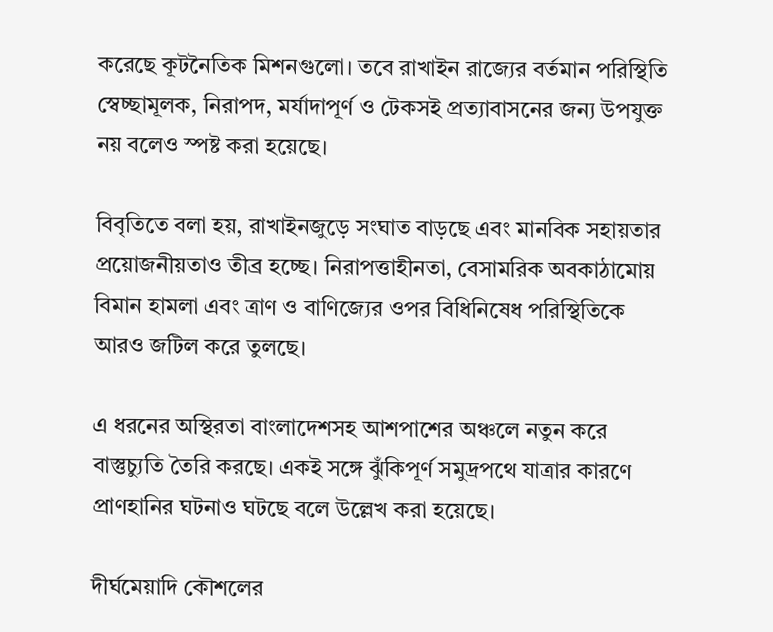করেছে কূটনৈতিক মিশনগুলো। তবে রাখাইন রাজ্যের বর্তমান পরিস্থিতি স্বেচ্ছামূলক, নিরাপদ, মর্যাদাপূর্ণ ও টেকসই প্রত্যাবাসনের জন্য উপযুক্ত নয় বলেও স্পষ্ট করা হয়েছে।

বিবৃতিতে বলা হয়, রাখাইনজুড়ে সংঘাত বাড়ছে এবং মানবিক সহায়তার প্রয়োজনীয়তাও তীব্র হচ্ছে। নিরাপত্তাহীনতা, বেসামরিক অবকাঠামোয় বিমান হামলা এবং ত্রাণ ও বাণিজ্যের ওপর বিধিনিষেধ পরিস্থিতিকে আরও জটিল করে তুলছে।

এ ধরনের অস্থিরতা বাংলাদেশসহ আশপাশের অঞ্চলে নতুন করে বাস্তুচ্যুতি তৈরি করছে। একই সঙ্গে ঝুঁকিপূর্ণ সমুদ্রপথে যাত্রার কারণে প্রাণহানির ঘটনাও ঘটছে বলে উল্লেখ করা হয়েছে।

দীর্ঘমেয়াদি কৌশলের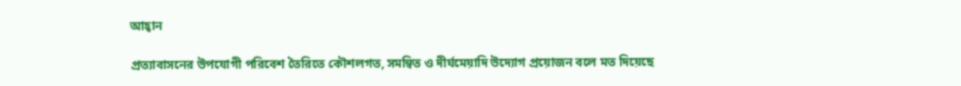আহ্বান

প্রত্যাবাসনের উপযোগী পরিবেশ তৈরিতে কৌশলগত, সমন্বিত ও দীর্ঘমেয়াদি উদ্যোগ প্রয়োজন বলে মত দিয়েছে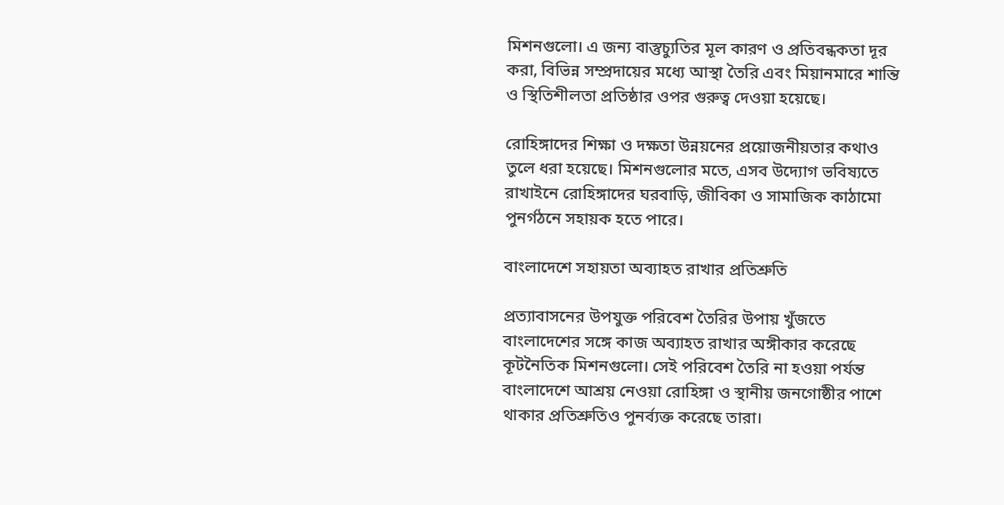মিশনগুলো। এ জন্য বাস্তুচ্যুতির মূল কারণ ও প্রতিবন্ধকতা দূর করা, বিভিন্ন সম্প্রদায়ের মধ্যে আস্থা তৈরি এবং মিয়ানমারে শান্তি ও স্থিতিশীলতা প্রতিষ্ঠার ওপর গুরুত্ব দেওয়া হয়েছে।

রোহিঙ্গাদের শিক্ষা ও দক্ষতা উন্নয়নের প্রয়োজনীয়তার কথাও তুলে ধরা হয়েছে। মিশনগুলোর মতে, এসব উদ্যোগ ভবিষ্যতে রাখাইনে রোহিঙ্গাদের ঘরবাড়ি, জীবিকা ও সামাজিক কাঠামো পুনর্গঠনে সহায়ক হতে পারে।

বাংলাদেশে সহায়তা অব্যাহত রাখার প্রতিশ্রুতি

প্রত্যাবাসনের উপযুক্ত পরিবেশ তৈরির উপায় খুঁজতে বাংলাদেশের সঙ্গে কাজ অব্যাহত রাখার অঙ্গীকার করেছে কূটনৈতিক মিশনগুলো। সেই পরিবেশ তৈরি না হওয়া পর্যন্ত বাংলাদেশে আশ্রয় নেওয়া রোহিঙ্গা ও স্থানীয় জনগোষ্ঠীর পাশে থাকার প্রতিশ্রুতিও পুনর্ব্যক্ত করেছে তারা।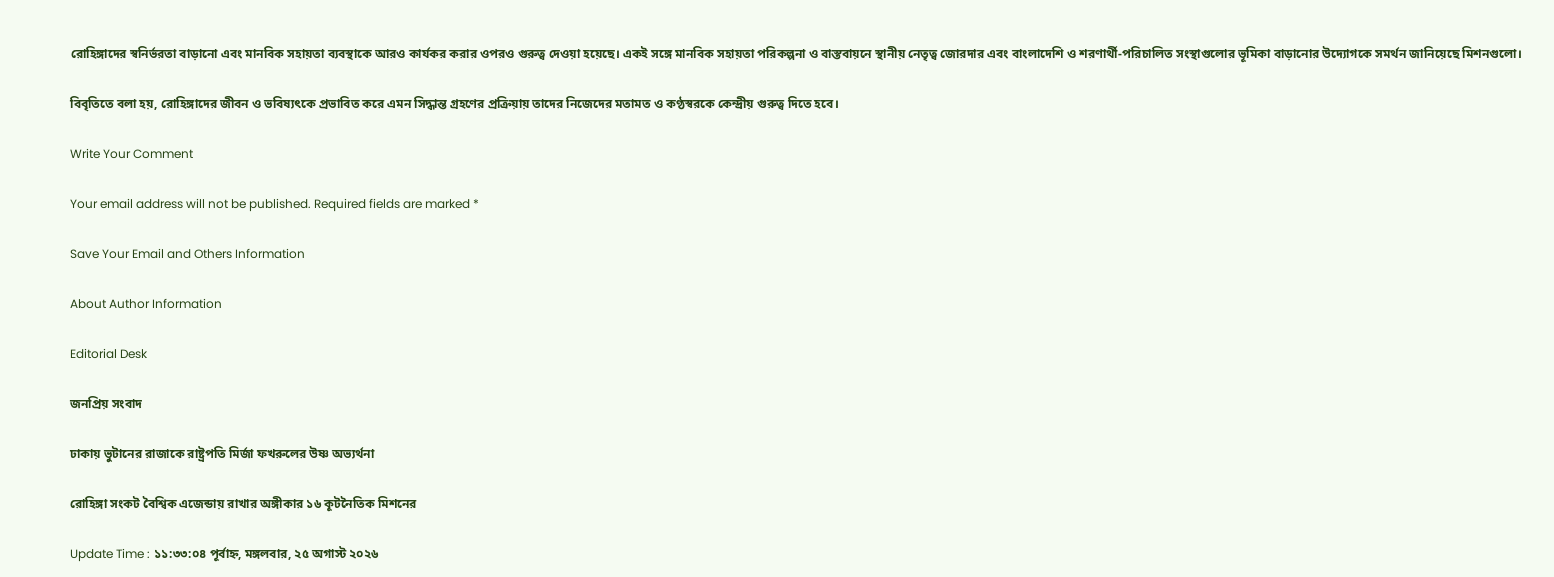রোহিঙ্গাদের স্বনির্ভরতা বাড়ানো এবং মানবিক সহায়তা ব্যবস্থাকে আরও কার্যকর করার ওপরও গুরুত্ব দেওয়া হয়েছে। একই সঙ্গে মানবিক সহায়তা পরিকল্পনা ও বাস্তবায়নে স্থানীয় নেতৃত্ব জোরদার এবং বাংলাদেশি ও শরণার্থী-পরিচালিত সংস্থাগুলোর ভূমিকা বাড়ানোর উদ্যোগকে সমর্থন জানিয়েছে মিশনগুলো।

বিবৃতিতে বলা হয়, রোহিঙ্গাদের জীবন ও ভবিষ্যৎকে প্রভাবিত করে এমন সিদ্ধান্ত গ্রহণের প্রক্রিয়ায় তাদের নিজেদের মতামত ও কণ্ঠস্বরকে কেন্দ্রীয় গুরুত্ব দিতে হবে।

Write Your Comment

Your email address will not be published. Required fields are marked *

Save Your Email and Others Information

About Author Information

Editorial Desk

জনপ্রিয় সংবাদ

ঢাকায় ভুটানের রাজাকে রাষ্ট্রপতি মির্জা ফখরুলের উষ্ণ অভ্যর্থনা

রোহিঙ্গা সংকট বৈশ্বিক এজেন্ডায় রাখার অঙ্গীকার ১৬ কূটনৈতিক মিশনের

Update Time : ১১:৩৩:০৪ পূর্বাহ্ন, মঙ্গলবার, ২৫ অগাস্ট ২০২৬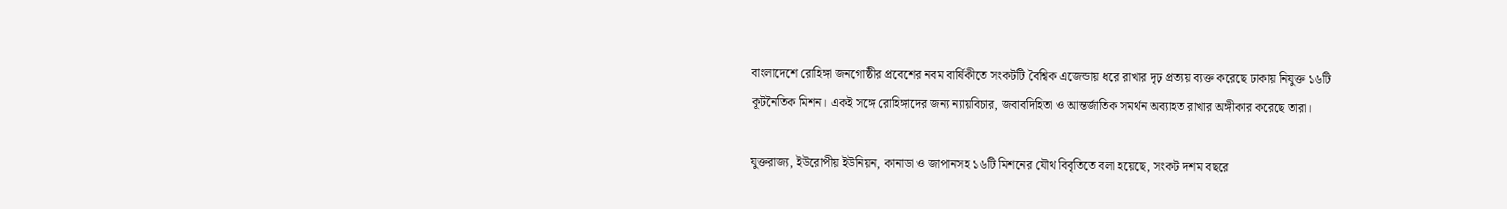বাংলাদেশে রোহিঙ্গা জনগোষ্ঠীর প্রবেশের নবম বার্ষিকীতে সংকটটি বৈশ্বিক এজেন্ডায় ধরে রাখার দৃঢ় প্রত্যয় ব্যক্ত করেছে ঢাকায় নিযুক্ত ১৬টি কূটনৈতিক মিশন। একই সঙ্গে রোহিঙ্গাদের জন্য ন্যায়বিচার, জবাবদিহিতা ও আন্তর্জাতিক সমর্থন অব্যাহত রাখার অঙ্গীকার করেছে তারা।

যুক্তরাজ্য, ইউরোপীয় ইউনিয়ন, কানাডা ও জাপানসহ ১৬টি মিশনের যৌথ বিবৃতিতে বলা হয়েছে, সংকট দশম বছরে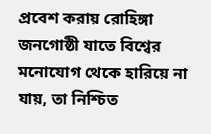প্রবেশ করায় রোহিঙ্গা জনগোষ্ঠী যাতে বিশ্বের মনোযোগ থেকে হারিয়ে না যায়, তা নিশ্চিত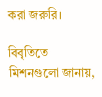করা জরুরি।

বিবৃতিতে মিশনগুলো জানায়,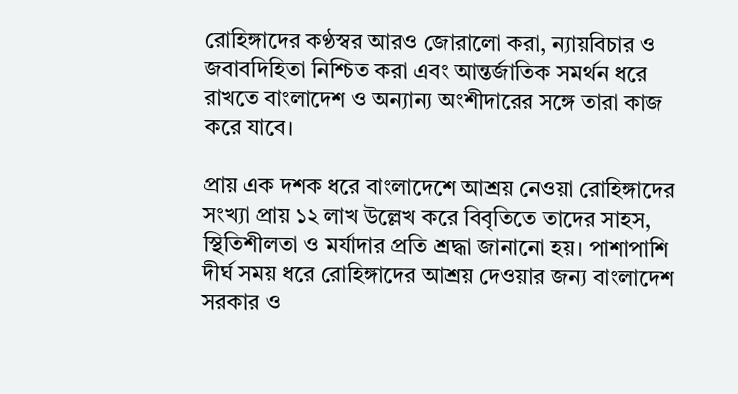রোহিঙ্গাদের কণ্ঠস্বর আরও জোরালো করা, ন্যায়বিচার ও জবাবদিহিতা নিশ্চিত করা এবং আন্তর্জাতিক সমর্থন ধরে রাখতে বাংলাদেশ ও অন্যান্য অংশীদারের সঙ্গে তারা কাজ করে যাবে।

প্রায় এক দশক ধরে বাংলাদেশে আশ্রয় নেওয়া রোহিঙ্গাদের সংখ্যা প্রায় ১২ লাখ উল্লেখ করে বিবৃতিতে তাদের সাহস, স্থিতিশীলতা ও মর্যাদার প্রতি শ্রদ্ধা জানানো হয়। পাশাপাশি দীর্ঘ সময় ধরে রোহিঙ্গাদের আশ্রয় দেওয়ার জন্য বাংলাদেশ সরকার ও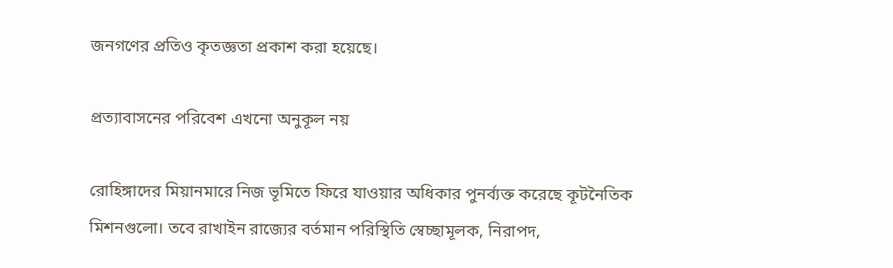জনগণের প্রতিও কৃতজ্ঞতা প্রকাশ করা হয়েছে।

প্রত্যাবাসনের পরিবেশ এখনো অনুকূল নয়

রোহিঙ্গাদের মিয়ানমারে নিজ ভূমিতে ফিরে যাওয়ার অধিকার পুনর্ব্যক্ত করেছে কূটনৈতিক মিশনগুলো। তবে রাখাইন রাজ্যের বর্তমান পরিস্থিতি স্বেচ্ছামূলক, নিরাপদ,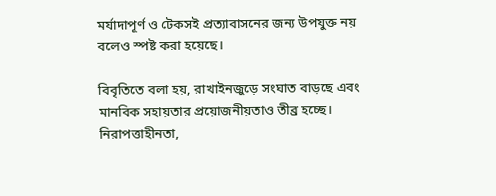মর্যাদাপূর্ণ ও টেকসই প্রত্যাবাসনের জন্য উপযুক্ত নয় বলেও স্পষ্ট করা হয়েছে।

বিবৃতিতে বলা হয়, রাখাইনজুড়ে সংঘাত বাড়ছে এবং মানবিক সহায়তার প্রয়োজনীয়তাও তীব্র হচ্ছে। নিরাপত্তাহীনতা,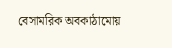বেসামরিক অবকাঠামোয়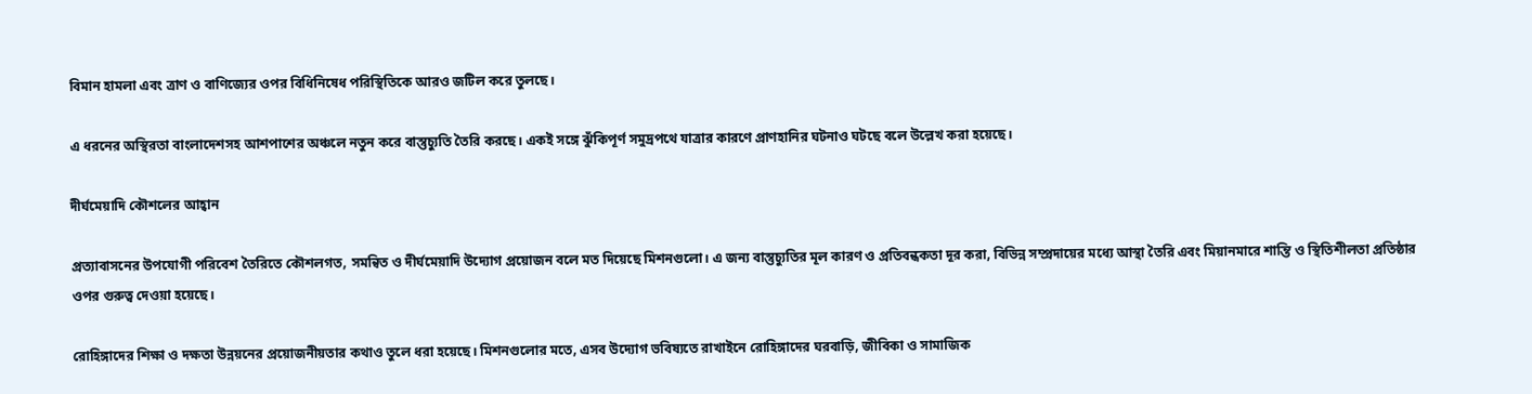বিমান হামলা এবং ত্রাণ ও বাণিজ্যের ওপর বিধিনিষেধ পরিস্থিতিকে আরও জটিল করে তুলছে।

এ ধরনের অস্থিরতা বাংলাদেশসহ আশপাশের অঞ্চলে নতুন করে বাস্তুচ্যুতি তৈরি করছে। একই সঙ্গে ঝুঁকিপূর্ণ সমুদ্রপথে যাত্রার কারণে প্রাণহানির ঘটনাও ঘটছে বলে উল্লেখ করা হয়েছে।

দীর্ঘমেয়াদি কৌশলের আহ্বান

প্রত্যাবাসনের উপযোগী পরিবেশ তৈরিতে কৌশলগত, সমন্বিত ও দীর্ঘমেয়াদি উদ্যোগ প্রয়োজন বলে মত দিয়েছে মিশনগুলো। এ জন্য বাস্তুচ্যুতির মূল কারণ ও প্রতিবন্ধকতা দূর করা, বিভিন্ন সম্প্রদায়ের মধ্যে আস্থা তৈরি এবং মিয়ানমারে শান্তি ও স্থিতিশীলতা প্রতিষ্ঠার ওপর গুরুত্ব দেওয়া হয়েছে।

রোহিঙ্গাদের শিক্ষা ও দক্ষতা উন্নয়নের প্রয়োজনীয়তার কথাও তুলে ধরা হয়েছে। মিশনগুলোর মতে, এসব উদ্যোগ ভবিষ্যতে রাখাইনে রোহিঙ্গাদের ঘরবাড়ি, জীবিকা ও সামাজিক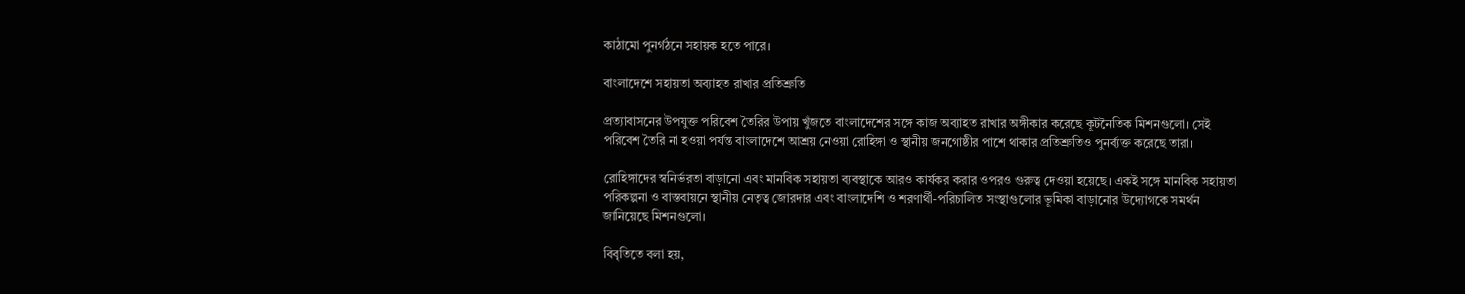কাঠামো পুনর্গঠনে সহায়ক হতে পারে।

বাংলাদেশে সহায়তা অব্যাহত রাখার প্রতিশ্রুতি

প্রত্যাবাসনের উপযুক্ত পরিবেশ তৈরির উপায় খুঁজতে বাংলাদেশের সঙ্গে কাজ অব্যাহত রাখার অঙ্গীকার করেছে কূটনৈতিক মিশনগুলো। সেই পরিবেশ তৈরি না হওয়া পর্যন্ত বাংলাদেশে আশ্রয় নেওয়া রোহিঙ্গা ও স্থানীয় জনগোষ্ঠীর পাশে থাকার প্রতিশ্রুতিও পুনর্ব্যক্ত করেছে তারা।

রোহিঙ্গাদের স্বনির্ভরতা বাড়ানো এবং মানবিক সহায়তা ব্যবস্থাকে আরও কার্যকর করার ওপরও গুরুত্ব দেওয়া হয়েছে। একই সঙ্গে মানবিক সহায়তা পরিকল্পনা ও বাস্তবায়নে স্থানীয় নেতৃত্ব জোরদার এবং বাংলাদেশি ও শরণার্থী-পরিচালিত সংস্থাগুলোর ভূমিকা বাড়ানোর উদ্যোগকে সমর্থন জানিয়েছে মিশনগুলো।

বিবৃতিতে বলা হয়,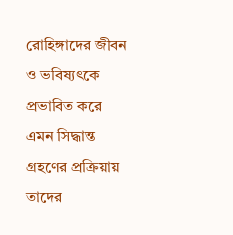রোহিঙ্গাদের জীবন ও ভবিষ্যৎকে প্রভাবিত করে এমন সিদ্ধান্ত গ্রহণের প্রক্রিয়ায় তাদের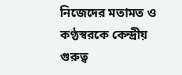নিজেদের মতামত ও কণ্ঠস্বরকে কেন্দ্রীয় গুরুত্ব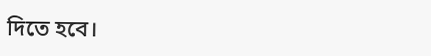দিতে হবে।